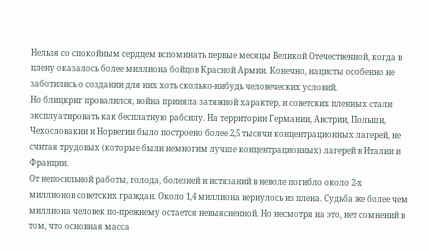Нельзя со спокойным сердцем вспоминать первые месяцы Великой Отечественной, когда в плену оказалось более миллиона бойцов Красной Армии. Конечно, нацисты особенно не заботились о создании для них хоть сколько-нибудь человеческих условий.
Но блицкриг провалился, война приняла затяжной характер, и советских пленных стали эксплуатировать как бесплатную рабсилу. На территории Германии, Австрии, Польши, Чехословакии и Норвегии было построено более 2,5 тысячи концентрационных лагерей, не считая трудовых (которые были немногим лучше концентрационных) лагерей в Италии и Франции.
От непосильной работы, голода, болезней и истязаний в неволе погибло около 2-х миллионов советских граждан. Около 1,4 миллиона вернулось из плена. Судьба же более чем миллиона человек по-прежнему остается невыясненной. Но несмотря на это, нет сомнений в том, что основная масса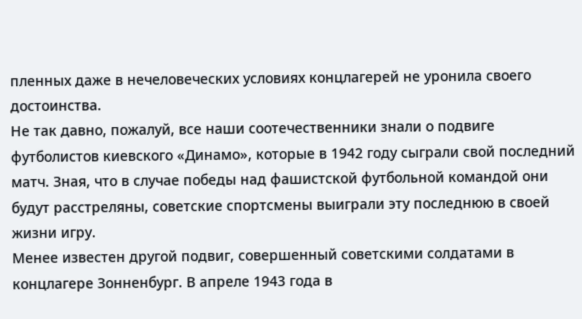пленных даже в нечеловеческих условиях концлагерей не уронила своего достоинства.
Не так давно, пожалуй, все наши соотечественники знали о подвиге футболистов киевского «Динамо», которые в 1942 году сыграли свой последний матч. Зная, что в случае победы над фашистской футбольной командой они будут расстреляны, советские спортсмены выиграли эту последнюю в своей жизни игру.
Менее известен другой подвиг, совершенный советскими солдатами в концлагере Зонненбург. В апреле 1943 года в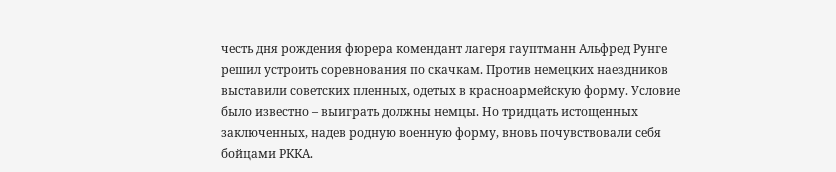честь дня рождения фюрера комендант лагеря гауптманн Альфред Рунге решил устроить соревнования по скачкам. Против немецких наездников выставили советских пленных, одетых в красноармейскую форму. Условие было известно – выиграть должны немцы. Но тридцать истощенных заключенных, надев родную военную форму, вновь почувствовали себя бойцами РККА.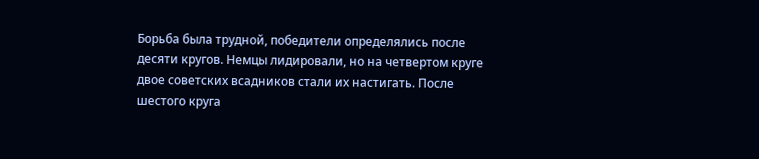Борьба была трудной, победители определялись после десяти кругов. Немцы лидировали, но на четвертом круге двое советских всадников стали их настигать. После шестого круга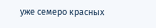уже семеро красных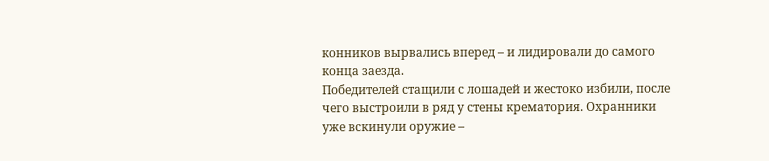конников вырвались вперед – и лидировали до самого конца заезда.
Победителей стащили с лошадей и жестоко избили, после чего выстроили в ряд у стены крематория. Охранники уже вскинули оружие –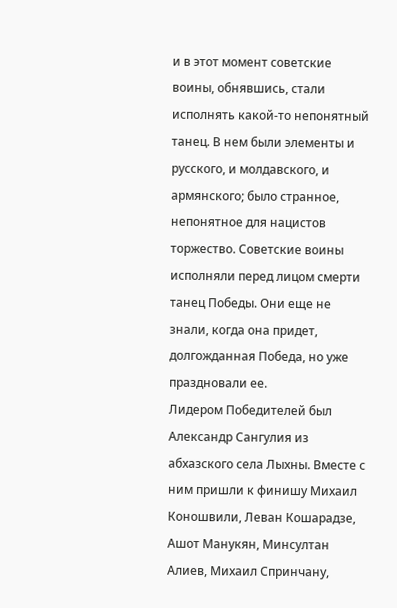и в этот момент советские воины, обнявшись, стали исполнять какой-то непонятный танец. В нем были элементы и русского, и молдавского, и армянского; было странное, непонятное для нацистов торжество. Советские воины исполняли перед лицом смерти танец Победы. Они еще не знали, когда она придет, долгожданная Победа, но уже праздновали ее.
Лидером Победителей был Александр Сангулия из абхазского села Лыхны. Вместе с ним пришли к финишу Михаил Коношвили, Леван Кошарадзе, Ашот Манукян, Минсултан Алиев, Михаил Спринчану,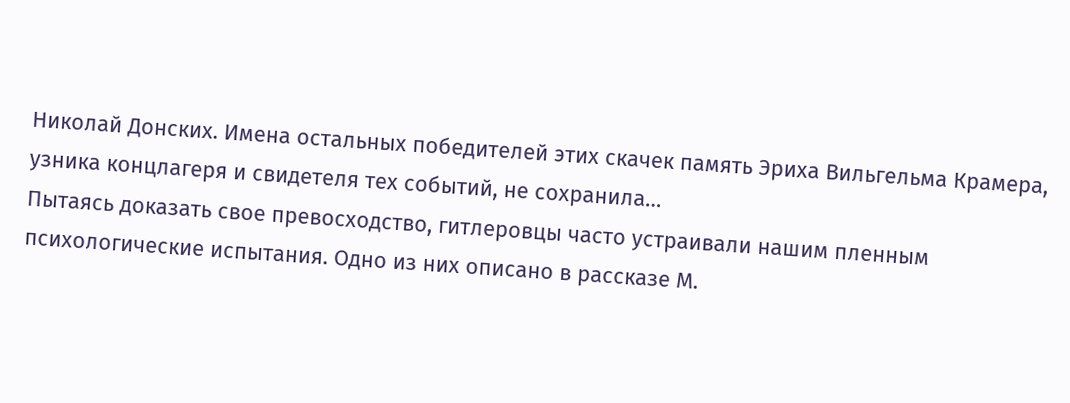Николай Донских. Имена остальных победителей этих скачек память Эриха Вильгельма Крамера, узника концлагеря и свидетеля тех событий, не сохранила…
Пытаясь доказать свое превосходство, гитлеровцы часто устраивали нашим пленным психологические испытания. Одно из них описано в рассказе М.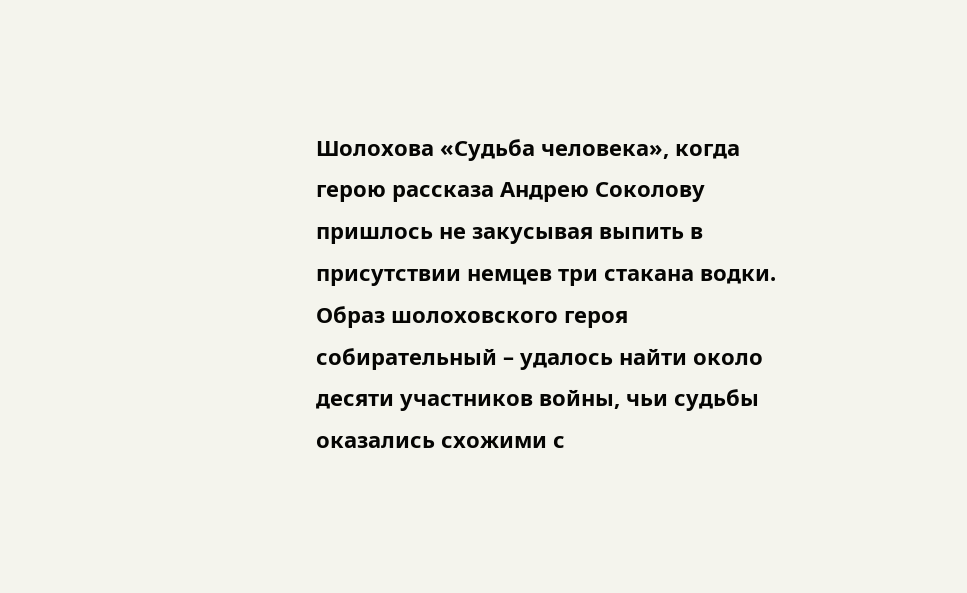Шолохова «Судьба человека», когда герою рассказа Андрею Соколову пришлось не закусывая выпить в присутствии немцев три стакана водки. Образ шолоховского героя собирательный – удалось найти около десяти участников войны, чьи судьбы оказались схожими с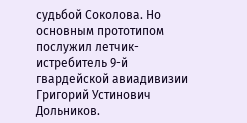судьбой Соколова. Но основным прототипом послужил летчик-истребитель 9-й гвардейской авиадивизии Григорий Устинович Дольников.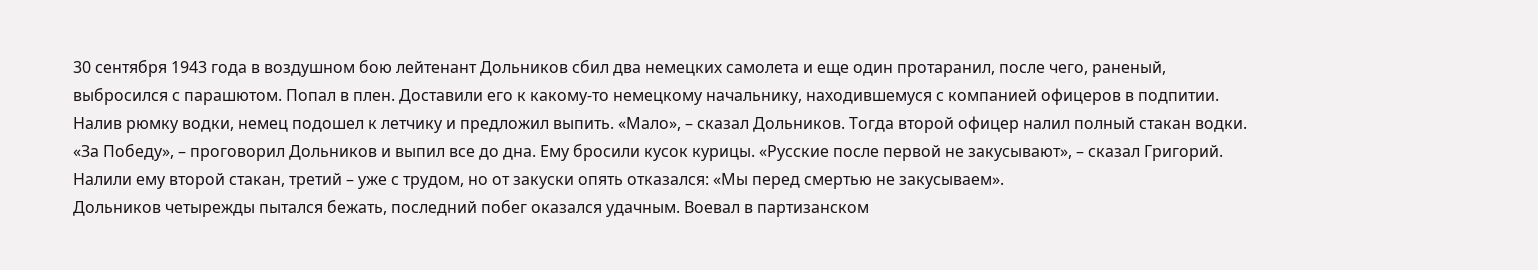30 сентября 1943 года в воздушном бою лейтенант Дольников сбил два немецких самолета и еще один протаранил, после чего, раненый, выбросился с парашютом. Попал в плен. Доставили его к какому-то немецкому начальнику, находившемуся с компанией офицеров в подпитии. Налив рюмку водки, немец подошел к летчику и предложил выпить. «Мало», – сказал Дольников. Тогда второй офицер налил полный стакан водки. «За Победу», – проговорил Дольников и выпил все до дна. Ему бросили кусок курицы. «Русские после первой не закусывают», – сказал Григорий. Налили ему второй стакан, третий – уже с трудом, но от закуски опять отказался: «Мы перед смертью не закусываем».
Дольников четырежды пытался бежать, последний побег оказался удачным. Воевал в партизанском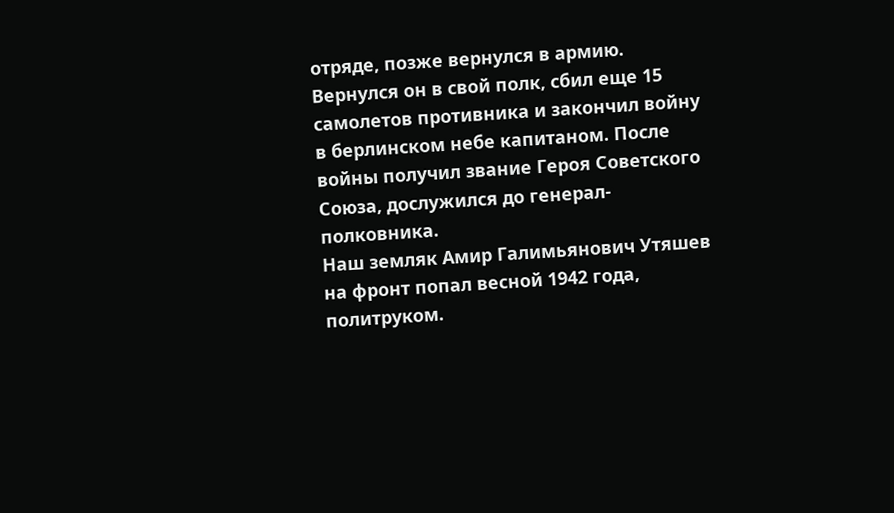отряде, позже вернулся в армию. Вернулся он в свой полк, сбил еще 15 самолетов противника и закончил войну в берлинском небе капитаном. После войны получил звание Героя Советского Союза, дослужился до генерал-полковника.
Наш земляк Амир Галимьянович Утяшев на фронт попал весной 1942 года, политруком.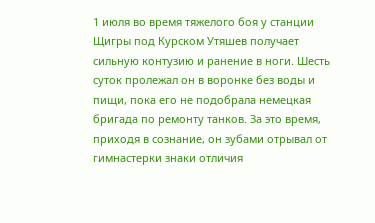1 июля во время тяжелого боя у станции Щигры под Курском Утяшев получает сильную контузию и ранение в ноги. Шесть суток пролежал он в воронке без воды и пищи, пока его не подобрала немецкая бригада по ремонту танков. За это время, приходя в сознание, он зубами отрывал от гимнастерки знаки отличия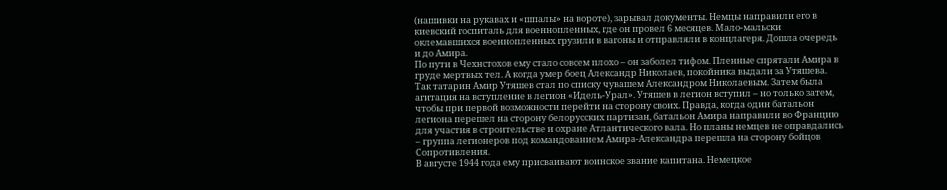(нашивки на рукавах и «шпалы» на вороте), зарывал документы. Немцы направили его в киевский госпиталь для военнопленных, где он провел 6 месяцев. Мало-мальски оклемавшихся военнопленных грузили в вагоны и отправляли в концлагеря. Дошла очередь и до Амира.
По пути в Чехнстохов ему стало совсем плохо – он заболел тифом. Пленные спрятали Амира в груде мертвых тел. А когда умер боец Александр Николаев, покойника выдали за Утяшева. Так татарин Амир Утяшев стал по списку чувашем Александром Николаевым. Затем была агитация на вступление в легион «Идель-Урал». Утяшев в легион вступил – но только затем, чтобы при первой возможности перейти на сторону своих. Правда, когда один батальон легиона перешел на сторону белорусских партизан, батальон Амира направили во Францию для участия в строительстве и охране Атлантического вала. Но планы немцев не оправдались – группа легионеров под командованием Амира-Александра перешла на сторону бойцов Сопротивления.
В августе 1944 года ему присваивают воинское звание капитана. Немецкое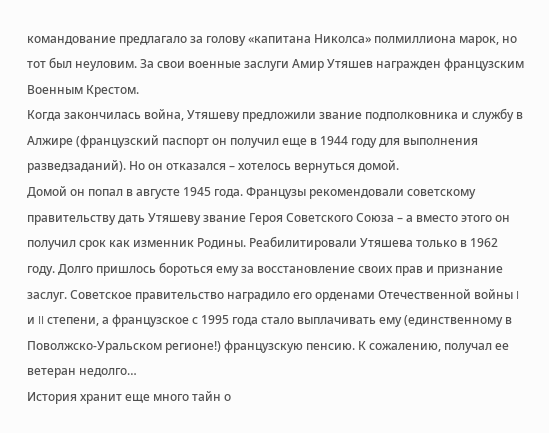командование предлагало за голову «капитана Николса» полмиллиона марок, но тот был неуловим. За свои военные заслуги Амир Утяшев награжден французским Военным Крестом.
Когда закончилась война, Утяшеву предложили звание подполковника и службу в Алжире (французский паспорт он получил еще в 1944 году для выполнения разведзаданий). Но он отказался – хотелось вернуться домой.
Домой он попал в августе 1945 года. Французы рекомендовали советскому правительству дать Утяшеву звание Героя Советского Союза – а вместо этого он получил срок как изменник Родины. Реабилитировали Утяшева только в 1962 году. Долго пришлось бороться ему за восстановление своих прав и признание заслуг. Советское правительство наградило его орденами Отечественной войны I и II степени, а французское с 1995 года стало выплачивать ему (единственному в Поволжско-Уральском регионе!) французскую пенсию. К сожалению, получал ее ветеран недолго…
История хранит еще много тайн о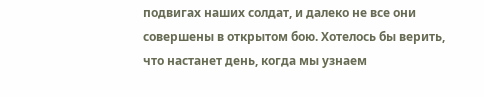подвигах наших солдат, и далеко не все они совершены в открытом бою. Хотелось бы верить, что настанет день, когда мы узнаем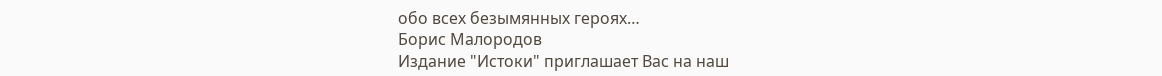обо всех безымянных героях…
Борис Малородов
Издание "Истоки" приглашает Вас на наш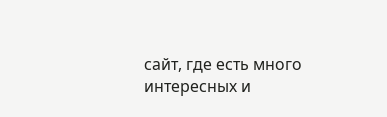сайт, где есть много интересных и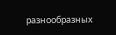разнообразных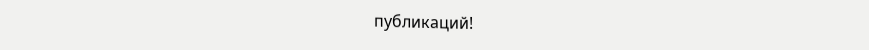публикаций!